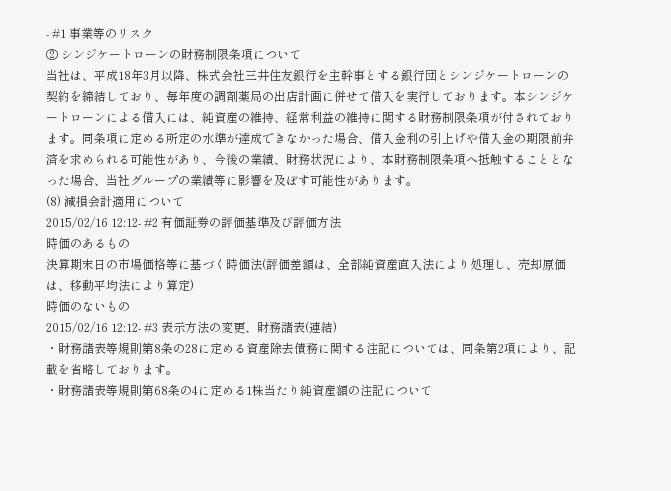- #1 事業等のリスク
② シンジケートローンの財務制限条項について
当社は、平成18年3月以降、株式会社三井住友銀行を主幹事とする銀行団とシンジケートローンの契約を締結しており、毎年度の調剤薬局の出店計画に併せて借入を実行しております。本シンジケートローンによる借入には、純資産の維持、経常利益の維持に関する財務制限条項が付されております。同条項に定める所定の水準が達成できなかった場合、借入金利の引上げや借入金の期限前弁済を求められる可能性があり、今後の業績、財務状況により、本財務制限条項へ抵触することとなった場合、当社グループの業績等に影響を及ぼす可能性があります。
(8) 減損会計適用について
2015/02/16 12:12- #2 有価証券の評価基準及び評価方法
時価のあるもの
決算期末日の市場価格等に基づく時価法(評価差額は、全部純資産直入法により処理し、売却原価は、移動平均法により算定)
時価のないもの
2015/02/16 12:12- #3 表示方法の変更、財務諸表(連結)
・財務諸表等規則第8条の28に定める資産除去債務に関する注記については、同条第2項により、記載を省略しております。
・財務諸表等規則第68条の4に定める1株当たり純資産額の注記について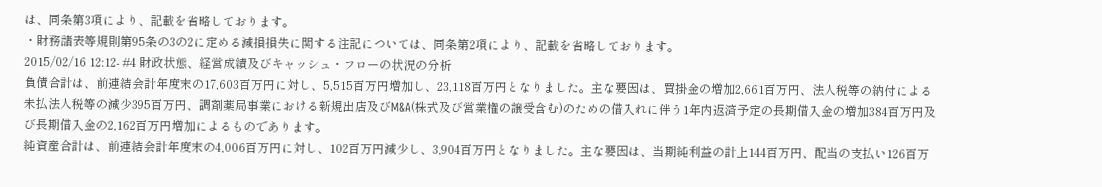は、同条第3項により、記載を省略しております。
・財務諸表等規則第95条の3の2に定める減損損失に関する注記については、同条第2項により、記載を省略しております。
2015/02/16 12:12- #4 財政状態、経営成績及びキャッシュ・フローの状況の分析
負債合計は、前連結会計年度末の17,603百万円に対し、5,515百万円増加し、23,118百万円となりました。主な要因は、買掛金の増加2,661百万円、法人税等の納付による未払法人税等の減少395百万円、調剤薬局事業における新規出店及びM&A(株式及び営業権の譲受含む)のための借入れに伴う1年内返済予定の長期借入金の増加384百万円及び長期借入金の2,162百万円増加によるものであります。
純資産合計は、前連結会計年度末の4,006百万円に対し、102百万円減少し、3,904百万円となりました。主な要因は、当期純利益の計上144百万円、配当の支払い126百万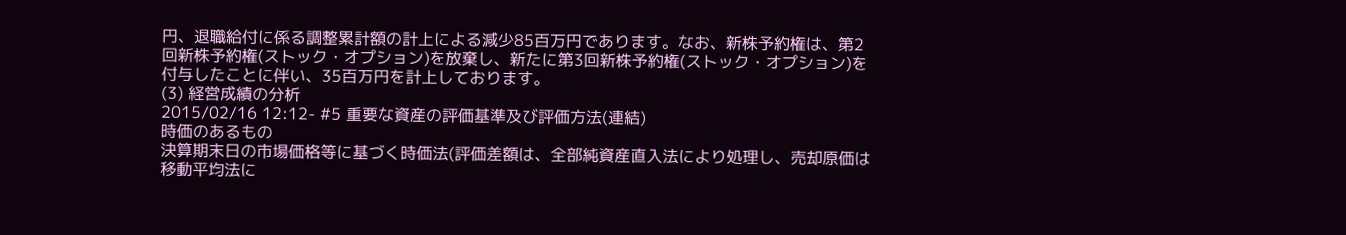円、退職給付に係る調整累計額の計上による減少85百万円であります。なお、新株予約権は、第2回新株予約権(ストック・オプション)を放棄し、新たに第3回新株予約権(ストック・オプション)を付与したことに伴い、35百万円を計上しております。
(3) 経営成績の分析
2015/02/16 12:12- #5 重要な資産の評価基準及び評価方法(連結)
時価のあるもの
決算期末日の市場価格等に基づく時価法(評価差額は、全部純資産直入法により処理し、売却原価は移動平均法に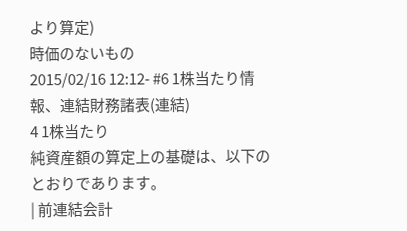より算定)
時価のないもの
2015/02/16 12:12- #6 1株当たり情報、連結財務諸表(連結)
4 1株当たり
純資産額の算定上の基礎は、以下のとおりであります。
| 前連結会計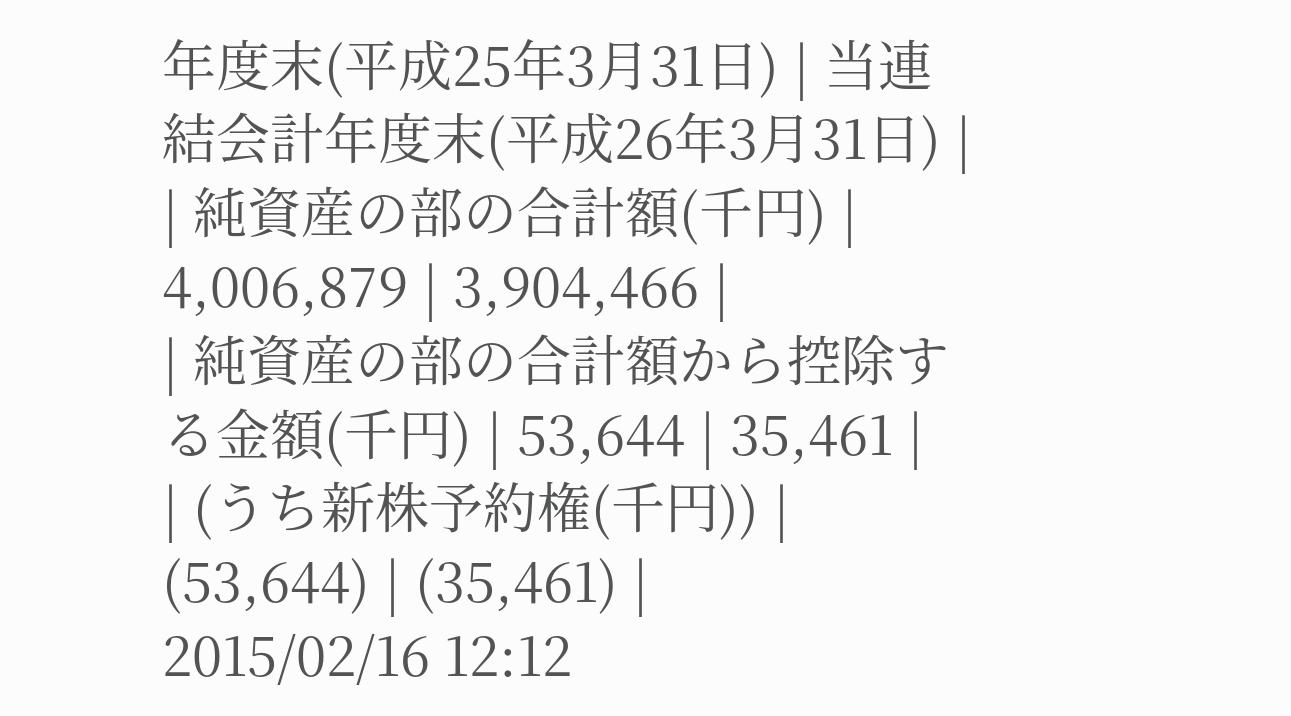年度末(平成25年3月31日) | 当連結会計年度末(平成26年3月31日) |
| 純資産の部の合計額(千円) | 4,006,879 | 3,904,466 |
| 純資産の部の合計額から控除する金額(千円) | 53,644 | 35,461 |
| (うち新株予約権(千円)) | (53,644) | (35,461) |
2015/02/16 12:12